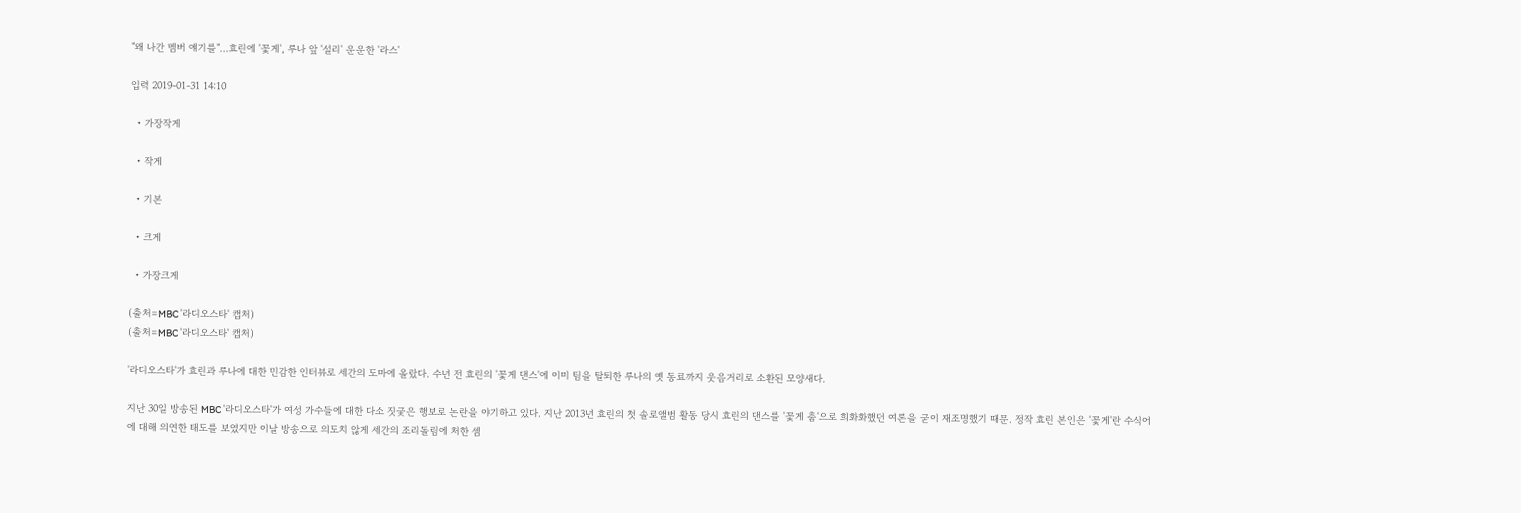"왜 나간 멤버 얘기를"…효린에 '꽃게', 루나 앞 '설리' 운운한 '라스'

입력 2019-01-31 14:10

  • 가장작게

  • 작게

  • 기본

  • 크게

  • 가장크게

(출처=MBC '라디오스타' 캡처)
(출처=MBC '라디오스타' 캡처)

'라디오스타'가 효린과 루나에 대한 민감한 인터뷰로 세간의 도마에 올랐다. 수년 전 효린의 '꽃게 댄스'에 이미 팀을 탈퇴한 루나의 옛 동료까지 웃음거리로 소환된 모양새다.

지난 30일 방송된 MBC '라디오스타'가 여성 가수들에 대한 다소 짓궂은 행보로 논란을 야기하고 있다. 지난 2013년 효린의 첫 솔로앨범 활동 당시 효린의 댄스를 '꽃게 춤'으로 희화화했던 여론을 굳이 재조명했기 때문. 정작 효린 본인은 '꽃게'란 수식어에 대해 의연한 태도를 보였지만 이날 방송으로 의도치 않게 세간의 조리돌림에 처한 셈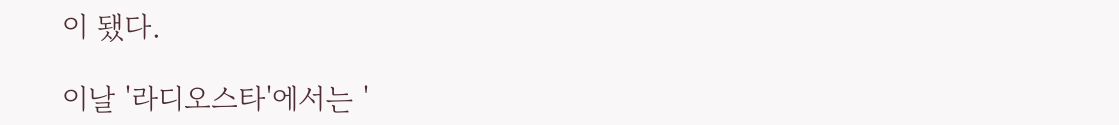이 됐다.

이날 '라디오스타'에서는 '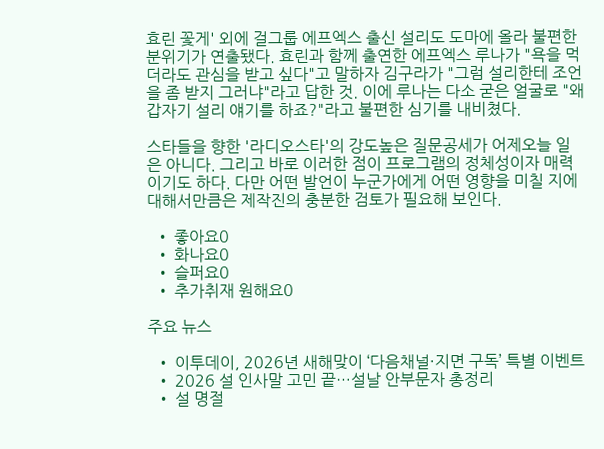효린 꽃게' 외에 걸그룹 에프엑스 출신 설리도 도마에 올라 불편한 분위기가 연출됐다. 효린과 함께 출연한 에프엑스 루나가 "욕을 먹더라도 관심을 받고 싶다"고 말하자 김구라가 "그럼 설리한테 조언을 좀 받지 그러냐"라고 답한 것. 이에 루나는 다소 굳은 얼굴로 "왜 갑자기 설리 얘기를 하죠?"라고 불편한 심기를 내비쳤다.

스타들을 향한 '라디오스타'의 강도높은 질문공세가 어제오늘 일은 아니다. 그리고 바로 이러한 점이 프로그램의 정체성이자 매력이기도 하다. 다만 어떤 발언이 누군가에게 어떤 영향을 미칠 지에 대해서만큼은 제작진의 충분한 검토가 필요해 보인다.

  • 좋아요0
  • 화나요0
  • 슬퍼요0
  • 추가취재 원해요0

주요 뉴스

  • 이투데이, 2026년 새해맞이 ‘다음채널·지면 구독’ 특별 이벤트
  • 2026 설 인사말 고민 끝…설날 안부문자 총정리
  • 설 명절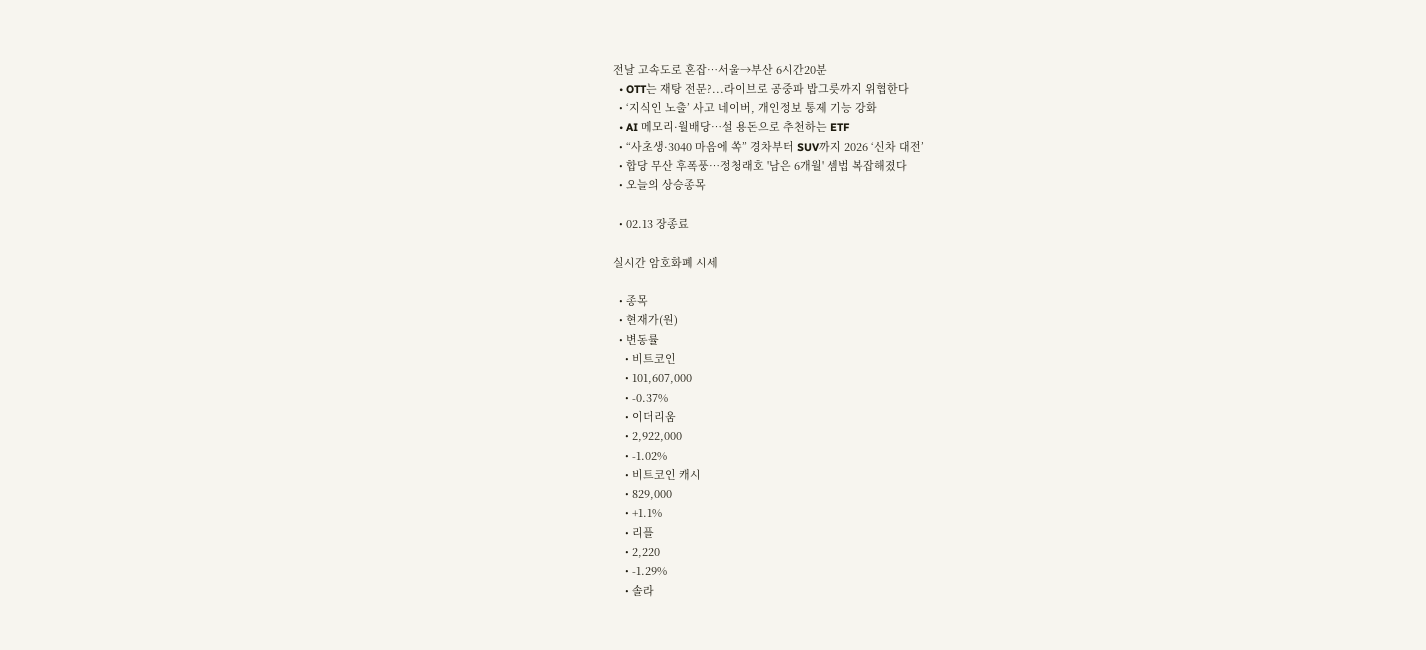전날 고속도로 혼잡…서울→부산 6시간20분
  • OTT는 재탕 전문?...라이브로 공중파 밥그릇까지 위협한다
  • ‘지식인 노출’ 사고 네이버, 개인정보 통제 기능 강화
  • AI 메모리·월배당…설 용돈으로 추천하는 ETF
  • “사초생·3040 마음에 쏙” 경차부터 SUV까지 2026 ‘신차 대전’
  • 합당 무산 후폭풍…정청래호 '남은 6개월' 셈법 복잡해졌다
  • 오늘의 상승종목

  • 02.13 장종료

실시간 암호화폐 시세

  • 종목
  • 현재가(원)
  • 변동률
    • 비트코인
    • 101,607,000
    • -0.37%
    • 이더리움
    • 2,922,000
    • -1.02%
    • 비트코인 캐시
    • 829,000
    • +1.1%
    • 리플
    • 2,220
    • -1.29%
    • 솔라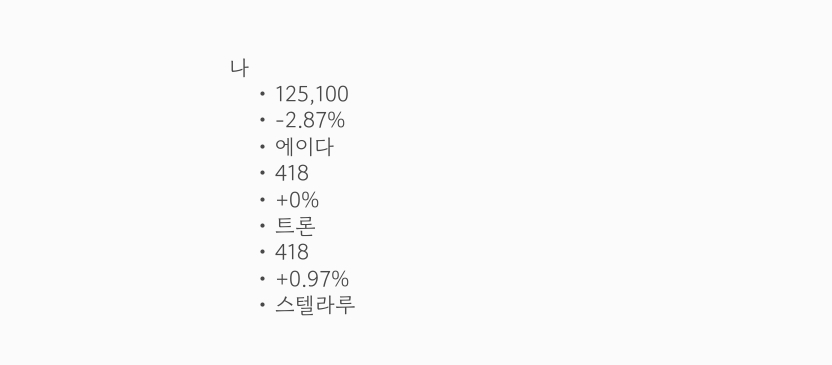나
    • 125,100
    • -2.87%
    • 에이다
    • 418
    • +0%
    • 트론
    • 418
    • +0.97%
    • 스텔라루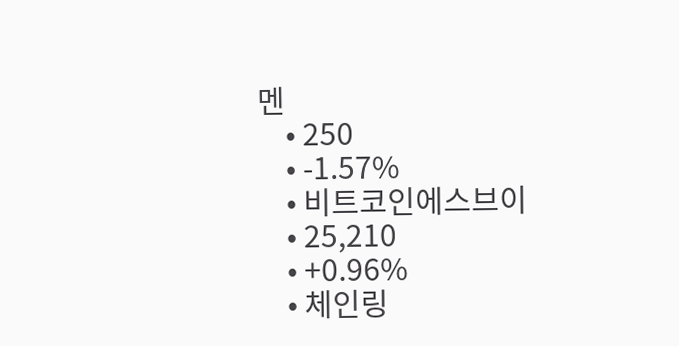멘
    • 250
    • -1.57%
    • 비트코인에스브이
    • 25,210
    • +0.96%
    • 체인링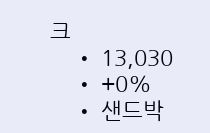크
    • 13,030
    • +0%
    • 샌드박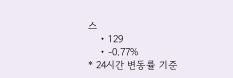스
    • 129
    • -0.77%
* 24시간 변동률 기준